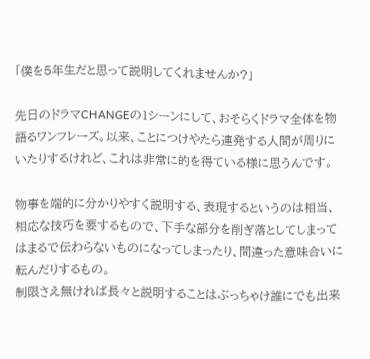「僕を5年生だと思って説明してくれませんか?」

先日のドラマCHANGEの1シーンにして、おそらくドラマ全体を物語るワンフレーズ。以来、ことにつけやたら連発する人間が周りにいたりするけれど、これは非常に的を得ている様に思うんです。

物事を端的に分かりやすく説明する、表現するというのは相当、相応な技巧を要するもので、下手な部分を削ぎ落としてしまってはまるで伝わらないものになってしまったり、間違った意味合いに転んだりするもの。
制限さえ無ければ長々と説明することはぶっちゃけ誰にでも出来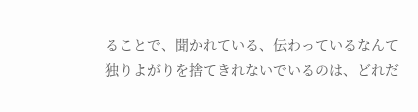ることで、聞かれている、伝わっているなんて独りよがりを捨てきれないでいるのは、どれだ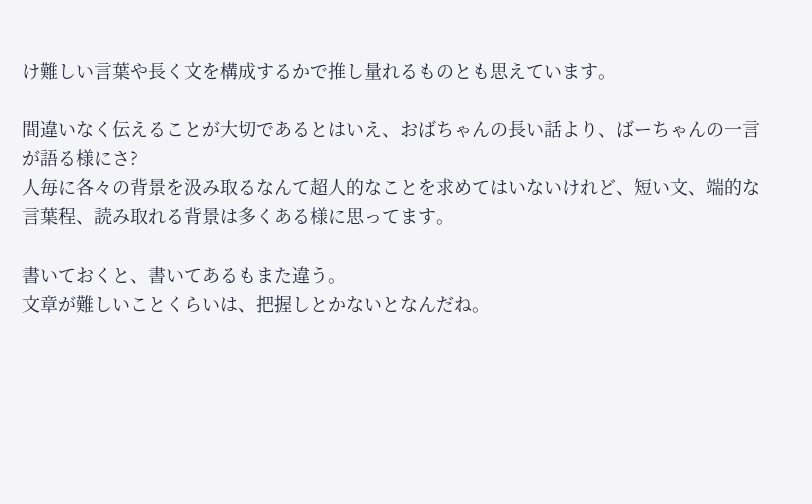け難しい言葉や長く文を構成するかで推し量れるものとも思えています。

間違いなく伝えることが大切であるとはいえ、おばちゃんの長い話より、ばーちゃんの一言が語る様にさ?
人毎に各々の背景を汲み取るなんて超人的なことを求めてはいないけれど、短い文、端的な言葉程、読み取れる背景は多くある様に思ってます。

書いておくと、書いてあるもまた違う。
文章が難しいことくらいは、把握しとかないとなんだね。